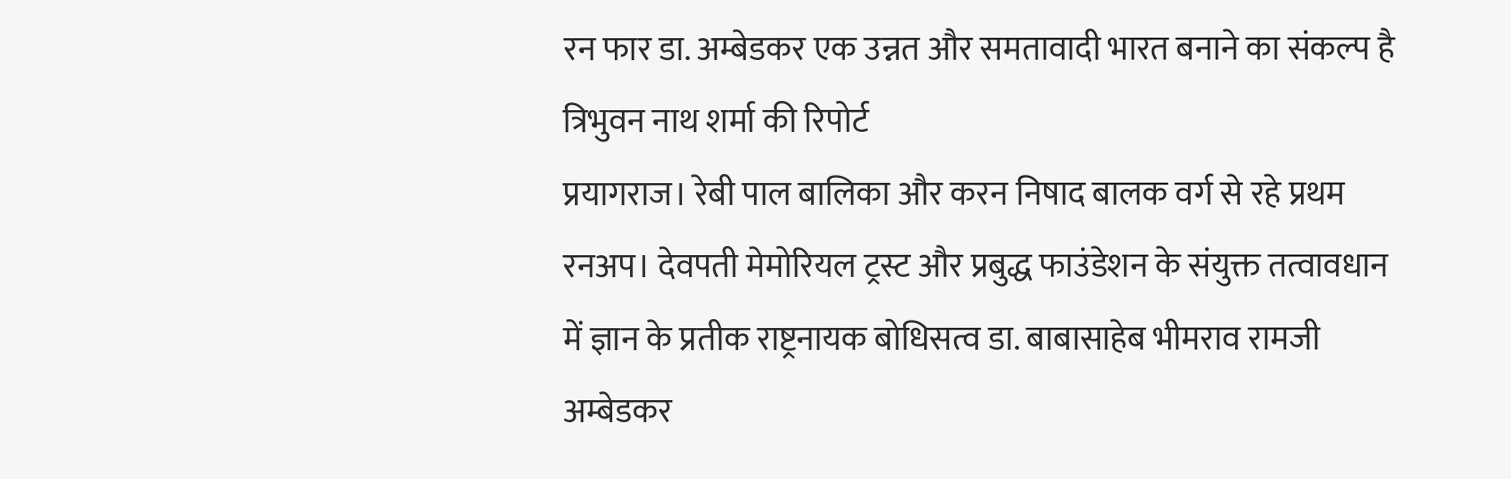रन फार डा. अम्बेडकर एक उन्नत और समतावादी भारत बनाने का संकल्प है
त्रिभुवन नाथ शर्मा की रिपोर्ट
प्रयागराज। रेबी पाल बालिका और करन निषाद बालक वर्ग से रहे प्रथम रनअप। देवपती मेमोरियल ट्रस्ट और प्रबुद्ध फाउंडेशन के संयुक्त तत्वावधान में ज्ञान के प्रतीक राष्ट्रनायक बोधिसत्व डा. बाबासाहेब भीमराव रामजी अम्बेडकर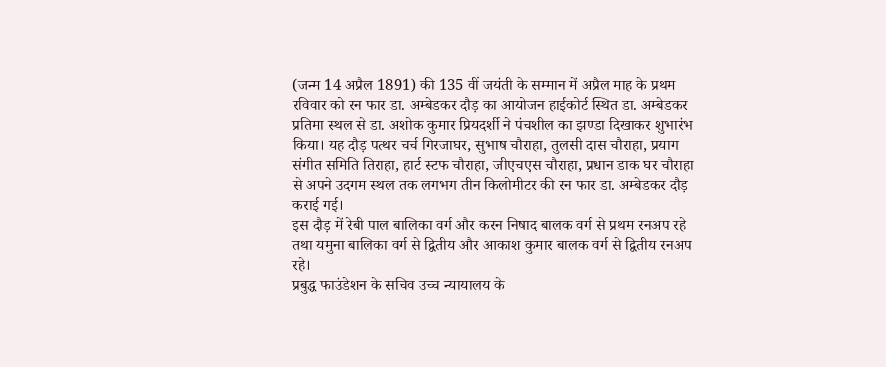(जन्म 14 अप्रैल 1891) की 135 वीं जयंती के सम्मान में अप्रैल माह के प्रथम रविवार को रन फार डा. अम्बेडकर दौड़ का आयोजन हाईकोर्ट स्थित डा. अम्बेडकर प्रतिमा स्थल से डा. अशोक कुमार प्रियदर्शी ने पंचशील का झण्डा दिखाकर शुभारंभ किया। यह दौड़ पत्थर चर्च गिरजाघर, सुभाष चौराहा, तुलसी दास चौराहा, प्रयाग संगीत समिति तिराहा, हार्ट स्टफ चौराहा, जीएचएस चौराहा, प्रधान डाक घर चौराहा से अपने उदगम स्थल तक लगभग तीन किलोमीटर की रन फार डा. अम्बेडकर दौड़ कराई गई।
इस दौड़ में रेबी पाल बालिका वर्ग और करन निषाद बालक वर्ग से प्रथम रनअप रहे तथा यमुना बालिका वर्ग से द्वितीय और आकाश कुमार बालक वर्ग से द्वितीय रनअप रहे।
प्रबुद्ध फाउंडेशन के सचिव उच्च न्यायालय के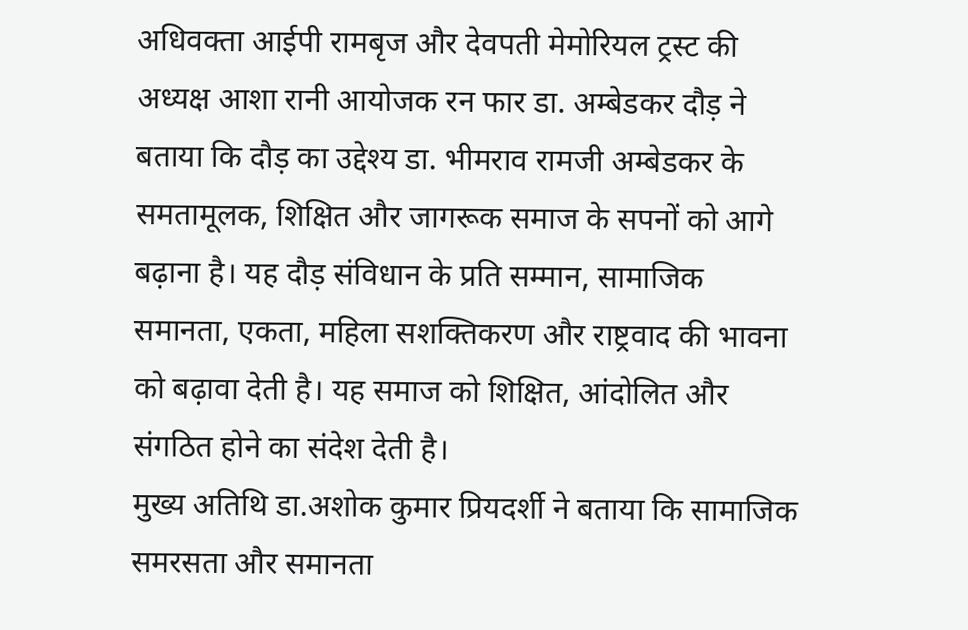अधिवक्ता आईपी रामबृज और देवपती मेमोरियल ट्रस्ट की अध्यक्ष आशा रानी आयोजक रन फार डा. अम्बेडकर दौड़ ने बताया कि दौड़ का उद्देश्य डा. भीमराव रामजी अम्बेडकर के समतामूलक, शिक्षित और जागरूक समाज के सपनों को आगे बढ़ाना है। यह दौड़ संविधान के प्रति सम्मान, सामाजिक समानता, एकता, महिला सशक्तिकरण और राष्ट्रवाद की भावना को बढ़ावा देती है। यह समाज को शिक्षित, आंदोलित और संगठित होने का संदेश देती है।
मुख्य अतिथि डा.अशोक कुमार प्रियदर्शी ने बताया कि सामाजिक समरसता और समानता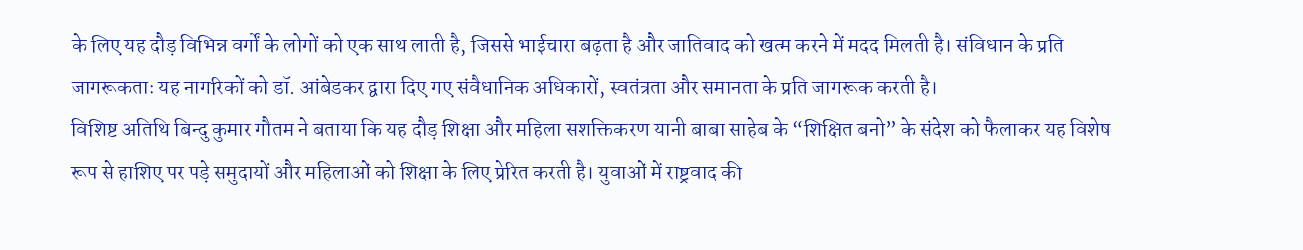के लिए यह दौड़ विभिन्न वर्गों के लोगों को एक साथ लाती है, जिससे भाईचारा बढ़ता है और जातिवाद को खत्म करने में मदद मिलती है। संविधान के प्रति जागरूकताः यह नागरिकों को डॉ. आंबेडकर द्वारा दिए गए संवैधानिक अधिकारों, स्वतंत्रता और समानता के प्रति जागरूक करती है।
विशिष्ट अतिथि बिन्दु कुमार गौतम ने बताया कि यह दौड़ शिक्षा और महिला सशक्तिकरण यानी बाबा साहेब के “शिक्षित बनो” के संदेश को फैलाकर यह विशेष रूप से हाशिए पर पड़े समुदायों और महिलाओं को शिक्षा के लिए प्रेरित करती है। युवाओं में राष्ट्रवाद की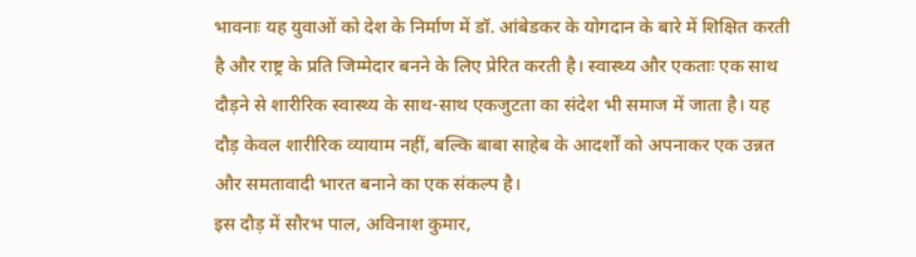भावनाः यह युवाओं को देश के निर्माण में डॉ. आंबेडकर के योगदान के बारे में शिक्षित करती है और राष्ट्र के प्रति जिम्मेदार बनने के लिए प्रेरित करती है। स्वास्थ्य और एकताः एक साथ दौड़ने से शारीरिक स्वास्थ्य के साथ-साथ एकजुटता का संदेश भी समाज में जाता है। यह दौड़ केवल शारीरिक व्यायाम नहीं, बल्कि बाबा साहेब के आदर्शों को अपनाकर एक उन्नत और समतावादी भारत बनाने का एक संकल्प है।
इस दौड़ में सौरभ पाल, अविनाश कुमार,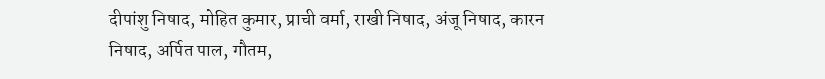दीपांशु निषाद, मोहित कुमार, प्राची वर्मा, राखी निषाद, अंजू निषाद, कारन निषाद, अर्पित पाल, गौतम,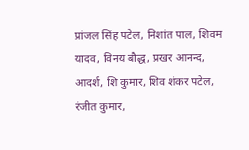प्रांजल सिंह पटेल, निशांत पाल, शिवम यादव, विनय बौद्ध, प्रखर आनन्द, आदर्श, शि कुमार, शिव शंकर पटेल, रंजीत कुमार,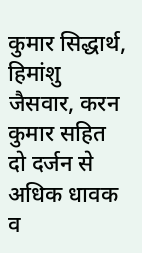कुमार सिद्धार्थ, हिमांशु जैसवार, करन कुमार सहित दो दर्जन से अधिक धावक व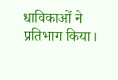धाविकाओं ने प्रतिभाग किया।